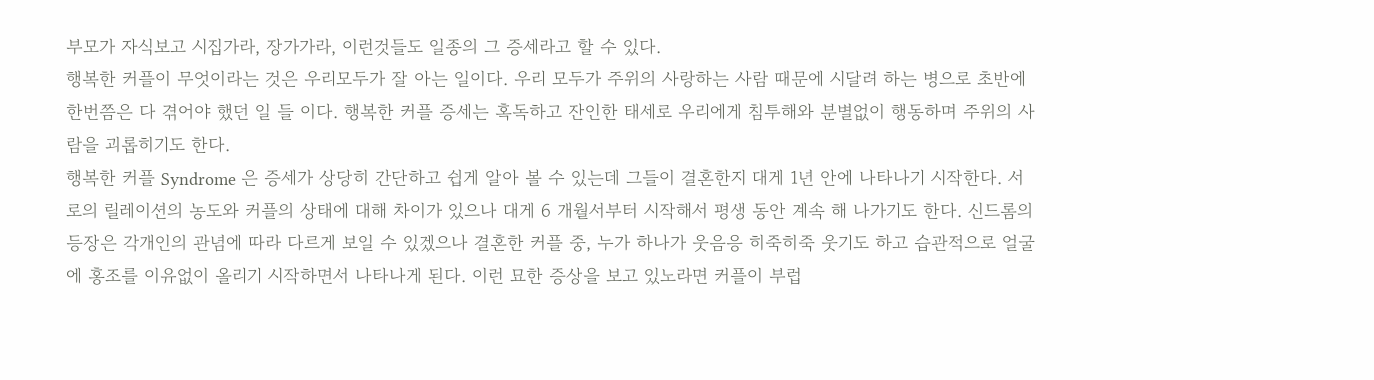부모가 자식보고 시집가라, 장가가라, 이런것들도 일종의 그 증세라고 할 수 있다.
행복한 커플이 무엇이라는 것은 우리모두가 잘 아는 일이다. 우리 모두가 주위의 사랑하는 사람 때문에 시달려 하는 병으로 초반에 한번쯤은 다 겪어야 했던 일 들 이다. 행복한 커플 증세는 혹독하고 잔인한 태세로 우리에게 침투해와 분별없이 행동하며 주위의 사람을 괴롭히기도 한다.
행복한 커플 Syndrome 은 증세가 상당히 간단하고 쉽게 알아 볼 수 있는데 그들이 결혼한지 대게 1년 안에 나타나기 시작한다. 서로의 릴레이션의 농도와 커플의 상태에 대해 차이가 있으나 대게 6 개월서부터 시작해서 평생 동안 계속 해 나가기도 한다. 신드롬의 등장은 각개인의 관념에 따라 다르게 보일 수 있겠으나 결혼한 커플 중, 누가 하나가 웃음응 히죽히죽 웃기도 하고 습관적으로 얼굴에 홍조를 이유없이 올리기 시작하면서 나타나게 된다. 이런 묘한 증상을 보고 있노라면 커플이 부럽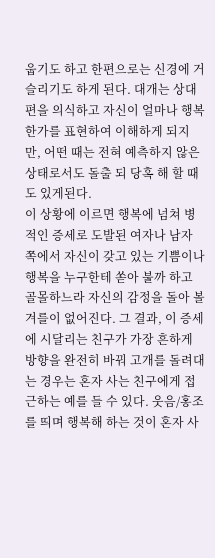웁기도 하고 한편으로는 신경에 거슬리기도 하게 된다. 대개는 상대편을 의식하고 자신이 얼마나 행복한가를 표현하여 이해하게 되지만, 어떤 때는 전혀 예측하지 않은 상태로서도 돌출 되 당혹 해 할 때도 있게된다.
이 상황에 이르면 행복에 넘쳐 병적인 증세로 도발된 여자나 남자 쪽에서 자신이 갖고 있는 기쁨이나 행복을 누구한테 쏟아 불까 하고 골몰하느라 자신의 감정을 돌아 볼 겨를이 없어진다. 그 결과, 이 증세에 시달리는 친구가 가장 흔하게 방향을 완전히 바꿔 고개를 돌려대는 경우는 혼자 사는 친구에게 접근하는 예를 들 수 있다. 웃음/홍조를 띄며 행복해 하는 것이 혼자 사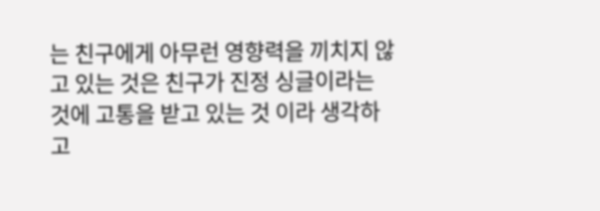는 친구에게 아무런 영향력을 끼치지 않고 있는 것은 친구가 진정 싱글이라는 것에 고통을 받고 있는 것 이라 생각하고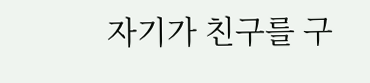자기가 친구를 구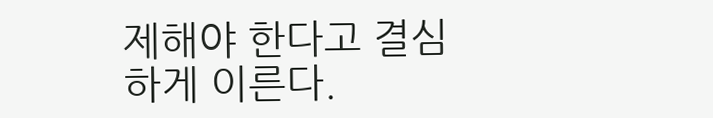제해야 한다고 결심하게 이른다.